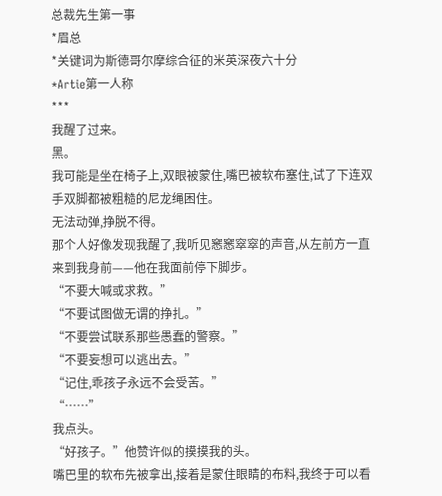总裁先生第一事
*眉总
*关键词为斯德哥尔摩综合征的米英深夜六十分
*Artie第一人称
***
我醒了过来。
黑。
我可能是坐在椅子上,双眼被蒙住,嘴巴被软布塞住,试了下连双手双脚都被粗糙的尼龙绳困住。
无法动弹,挣脱不得。
那个人好像发现我醒了,我听见窸窸窣窣的声音,从左前方一直来到我身前——他在我面前停下脚步。
“不要大喊或求救。”
“不要试图做无谓的挣扎。”
“不要尝试联系那些愚蠢的警察。”
“不要妄想可以逃出去。”
“记住,乖孩子永远不会受苦。”
“……”
我点头。
“好孩子。”他赞许似的摸摸我的头。
嘴巴里的软布先被拿出,接着是蒙住眼睛的布料,我终于可以看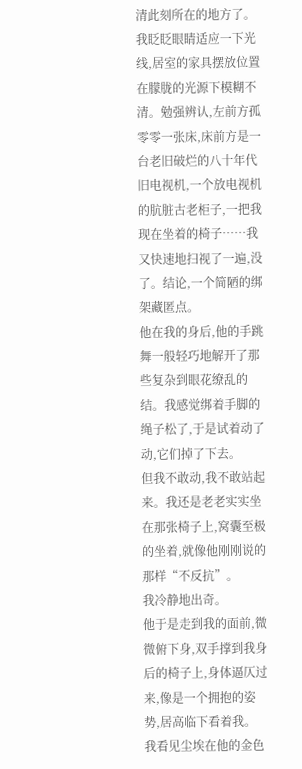清此刻所在的地方了。
我眨眨眼睛适应一下光线,居室的家具摆放位置在朦胧的光源下模糊不清。勉强辨认,左前方孤零零一张床,床前方是一台老旧破烂的八十年代旧电视机,一个放电视机的肮脏古老柜子,一把我现在坐着的椅子……我又快速地扫视了一遍,没了。结论,一个简陋的绑架藏匿点。
他在我的身后,他的手跳舞一般轻巧地解开了那些复杂到眼花缭乱的结。我感觉绑着手脚的绳子松了,于是试着动了动,它们掉了下去。
但我不敢动,我不敢站起来。我还是老老实实坐在那张椅子上,窝囊至极的坐着,就像他刚刚说的那样“不反抗”。
我冷静地出奇。
他于是走到我的面前,微微俯下身,双手撑到我身后的椅子上,身体逼仄过来,像是一个拥抱的姿势,居高临下看着我。
我看见尘埃在他的金色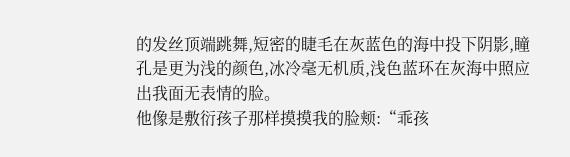的发丝顶端跳舞,短密的睫毛在灰蓝色的海中投下阴影,瞳孔是更为浅的颜色,冰冷毫无机质,浅色蓝环在灰海中照应出我面无表情的脸。
他像是敷衍孩子那样摸摸我的脸颊:“乖孩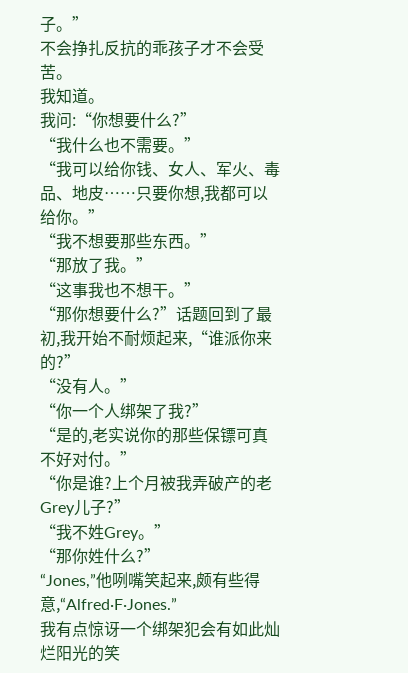子。”
不会挣扎反抗的乖孩子才不会受苦。
我知道。
我问:“你想要什么?”
“我什么也不需要。”
“我可以给你钱、女人、军火、毒品、地皮……只要你想,我都可以给你。”
“我不想要那些东西。”
“那放了我。”
“这事我也不想干。”
“那你想要什么?”话题回到了最初,我开始不耐烦起来,“谁派你来的?”
“没有人。”
“你一个人绑架了我?”
“是的,老实说你的那些保镖可真不好对付。”
“你是谁?上个月被我弄破产的老Grey儿子?”
“我不姓Grey。”
“那你姓什么?”
“Jones,”他咧嘴笑起来,颇有些得意,“Alfred·F·Jones.”
我有点惊讶一个绑架犯会有如此灿烂阳光的笑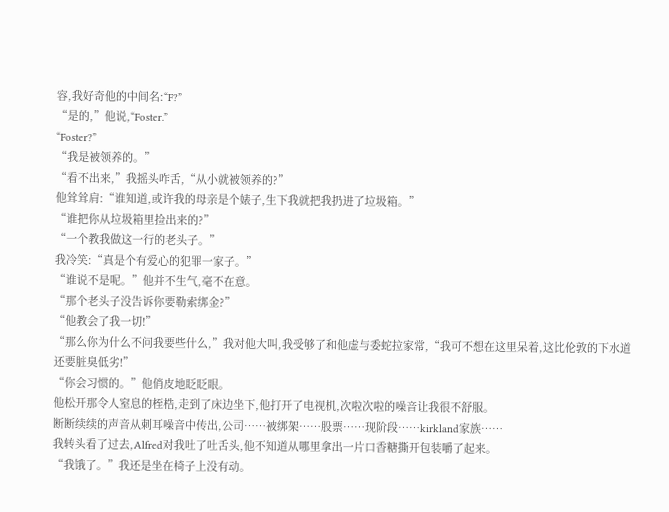容,我好奇他的中间名:“F?”
“是的,”他说,“Foster.”
“Foster?”
“我是被领养的。”
“看不出来,”我摇头咋舌,“从小就被领养的?”
他耸耸肩:“谁知道,或许我的母亲是个婊子,生下我就把我扔进了垃圾箱。”
“谁把你从垃圾箱里捡出来的?”
“一个教我做这一行的老头子。”
我冷笑:“真是个有爱心的犯罪一家子。”
“谁说不是呢。”他并不生气,毫不在意。
“那个老头子没告诉你要勒索绑金?”
“他教会了我一切!”
“那么你为什么不问我要些什么,”我对他大叫,我受够了和他虚与委蛇拉家常,“我可不想在这里呆着,这比伦敦的下水道还要脏臭低劣!”
“你会习惯的。”他俏皮地眨眨眼。
他松开那令人窒息的桎梏,走到了床边坐下,他打开了电视机,次啦次啦的噪音让我很不舒服。
断断续续的声音从刺耳噪音中传出,公司……被绑架……股票……现阶段……kirkland家族……
我转头看了过去,Alfred对我吐了吐舌头,他不知道从哪里拿出一片口香糖撕开包装嚼了起来。
“我饿了。”我还是坐在椅子上没有动。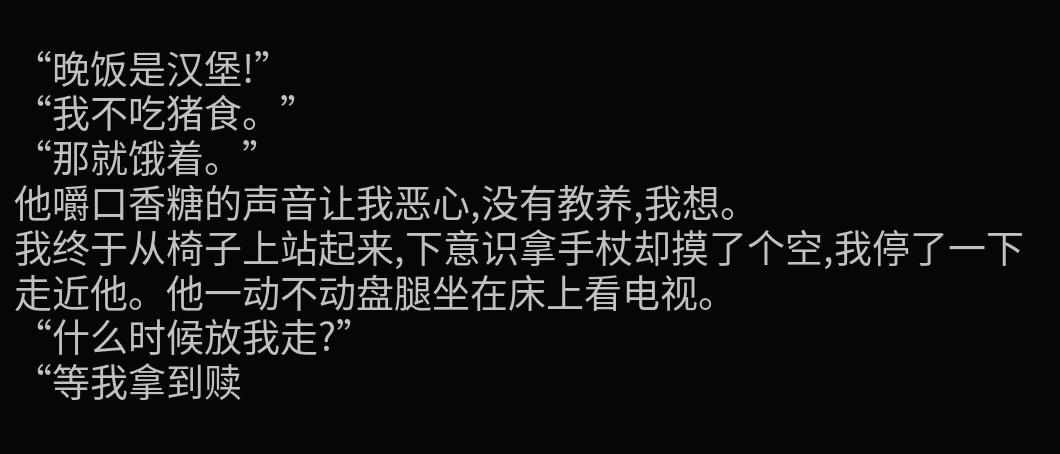“晚饭是汉堡!”
“我不吃猪食。”
“那就饿着。”
他嚼口香糖的声音让我恶心,没有教养,我想。
我终于从椅子上站起来,下意识拿手杖却摸了个空,我停了一下走近他。他一动不动盘腿坐在床上看电视。
“什么时候放我走?”
“等我拿到赎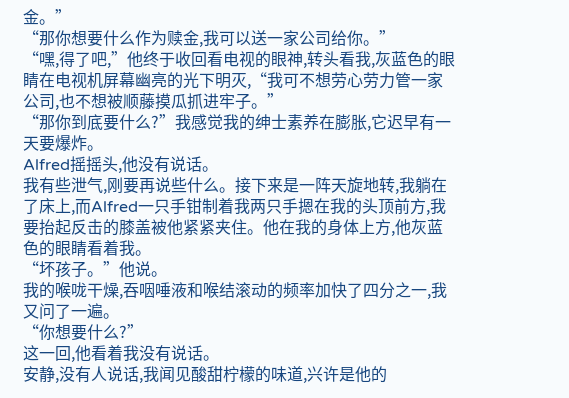金。”
“那你想要什么作为赎金,我可以送一家公司给你。”
“嘿,得了吧,”他终于收回看电视的眼神,转头看我,灰蓝色的眼睛在电视机屏幕幽亮的光下明灭,“我可不想劳心劳力管一家公司,也不想被顺藤摸瓜抓进牢子。”
“那你到底要什么?”我感觉我的绅士素养在膨胀,它迟早有一天要爆炸。
Alfred摇摇头,他没有说话。
我有些泄气,刚要再说些什么。接下来是一阵天旋地转,我躺在了床上,而Alfred一只手钳制着我两只手摁在我的头顶前方,我要抬起反击的膝盖被他紧紧夹住。他在我的身体上方,他灰蓝色的眼睛看着我。
“坏孩子。”他说。
我的喉咙干燥,吞咽唾液和喉结滚动的频率加快了四分之一,我又问了一遍。
“你想要什么?”
这一回,他看着我没有说话。
安静,没有人说话,我闻见酸甜柠檬的味道,兴许是他的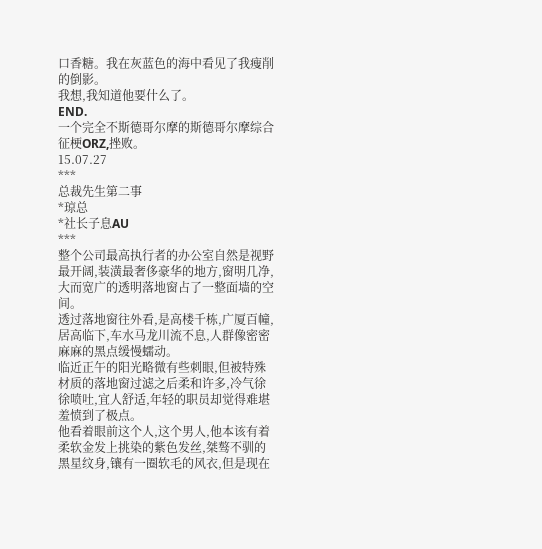口香糖。我在灰蓝色的海中看见了我瘦削的倒影。
我想,我知道他要什么了。
END.
一个完全不斯德哥尔摩的斯德哥尔摩综合征梗ORZ,挫败。
15.07.27
***
总裁先生第二事
*琼总
*社长子息AU
***
整个公司最高执行者的办公室自然是视野最开阔,装潢最奢侈豪华的地方,窗明几净,大而宽广的透明落地窗占了一整面墙的空间。
透过落地窗往外看,是高楼千栋,广厦百幢,居高临下,车水马龙川流不息,人群像密密麻麻的黑点缓慢蠕动。
临近正午的阳光略微有些刺眼,但被特殊材质的落地窗过滤之后柔和许多,冷气徐徐喷吐,宜人舒适,年轻的职员却觉得难堪羞愤到了极点。
他看着眼前这个人,这个男人,他本该有着柔软金发上挑染的紫色发丝,桀骜不驯的黑星纹身,镶有一圈软毛的风衣,但是现在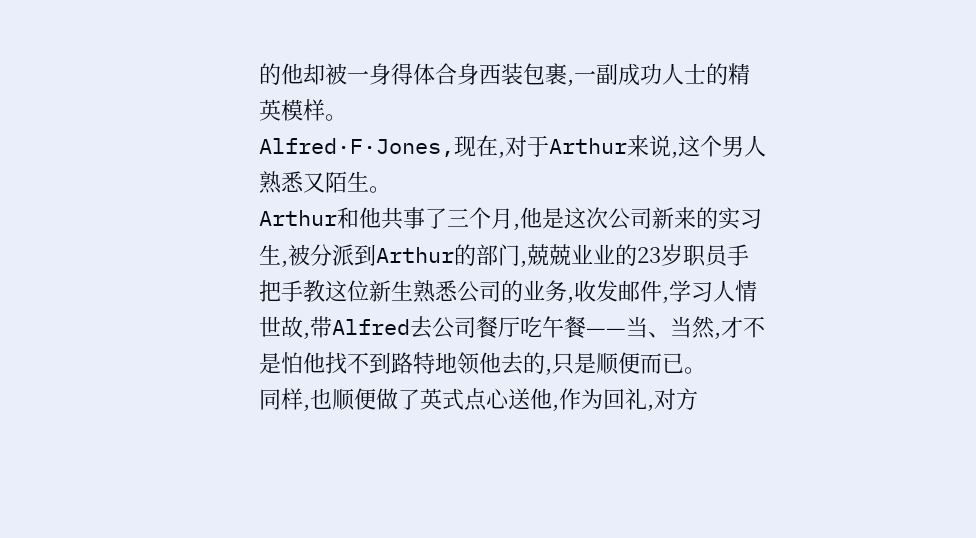的他却被一身得体合身西装包裹,一副成功人士的精英模样。
Alfred·F·Jones,现在,对于Arthur来说,这个男人熟悉又陌生。
Arthur和他共事了三个月,他是这次公司新来的实习生,被分派到Arthur的部门,兢兢业业的23岁职员手把手教这位新生熟悉公司的业务,收发邮件,学习人情世故,带Alfred去公司餐厅吃午餐——当、当然,才不是怕他找不到路特地领他去的,只是顺便而已。
同样,也顺便做了英式点心送他,作为回礼,对方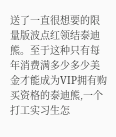送了一直很想要的限量版波点红领结泰迪熊。至于这种只有每年消费满多少多少美金才能成为VIP拥有购买资格的泰迪熊,一个打工实习生怎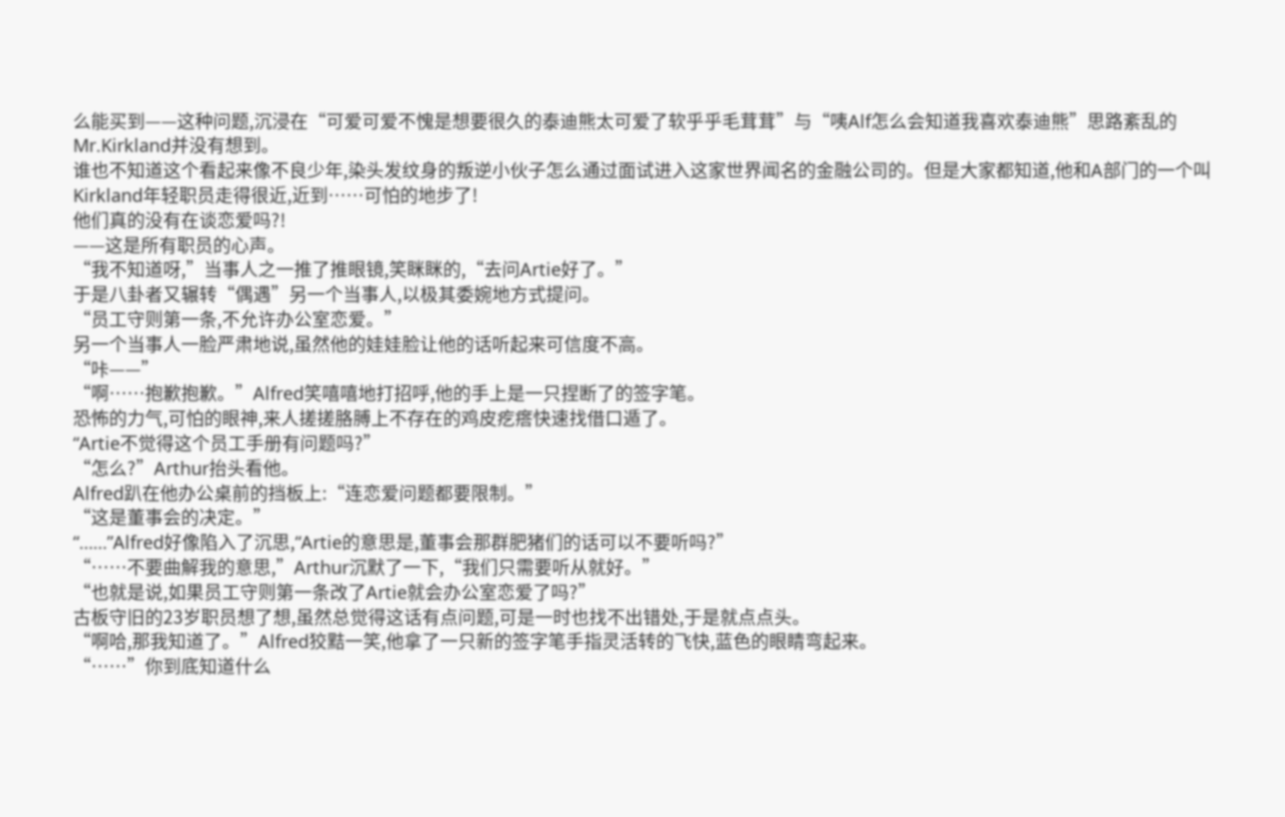么能买到——这种问题,沉浸在“可爱可爱不愧是想要很久的泰迪熊太可爱了软乎乎毛茸茸”与“咦Alf怎么会知道我喜欢泰迪熊”思路紊乱的Mr.Kirkland并没有想到。
谁也不知道这个看起来像不良少年,染头发纹身的叛逆小伙子怎么通过面试进入这家世界闻名的金融公司的。但是大家都知道,他和A部门的一个叫Kirkland年轻职员走得很近,近到……可怕的地步了!
他们真的没有在谈恋爱吗?!
——这是所有职员的心声。
“我不知道呀,”当事人之一推了推眼镜,笑眯眯的,“去问Artie好了。”
于是八卦者又辗转“偶遇”另一个当事人,以极其委婉地方式提问。
“员工守则第一条,不允许办公室恋爱。”
另一个当事人一脸严肃地说,虽然他的娃娃脸让他的话听起来可信度不高。
“咔——”
“啊……抱歉抱歉。”Alfred笑嘻嘻地打招呼,他的手上是一只捏断了的签字笔。
恐怖的力气,可怕的眼神,来人搓搓胳膊上不存在的鸡皮疙瘩快速找借口遁了。
“Artie不觉得这个员工手册有问题吗?”
“怎么?”Arthur抬头看他。
Alfred趴在他办公桌前的挡板上:“连恋爱问题都要限制。”
“这是董事会的决定。”
“……”Alfred好像陷入了沉思,“Artie的意思是,董事会那群肥猪们的话可以不要听吗?”
“……不要曲解我的意思,”Arthur沉默了一下,“我们只需要听从就好。”
“也就是说,如果员工守则第一条改了Artie就会办公室恋爱了吗?”
古板守旧的23岁职员想了想,虽然总觉得这话有点问题,可是一时也找不出错处,于是就点点头。
“啊哈,那我知道了。”Alfred狡黠一笑,他拿了一只新的签字笔手指灵活转的飞快,蓝色的眼睛弯起来。
“……”你到底知道什么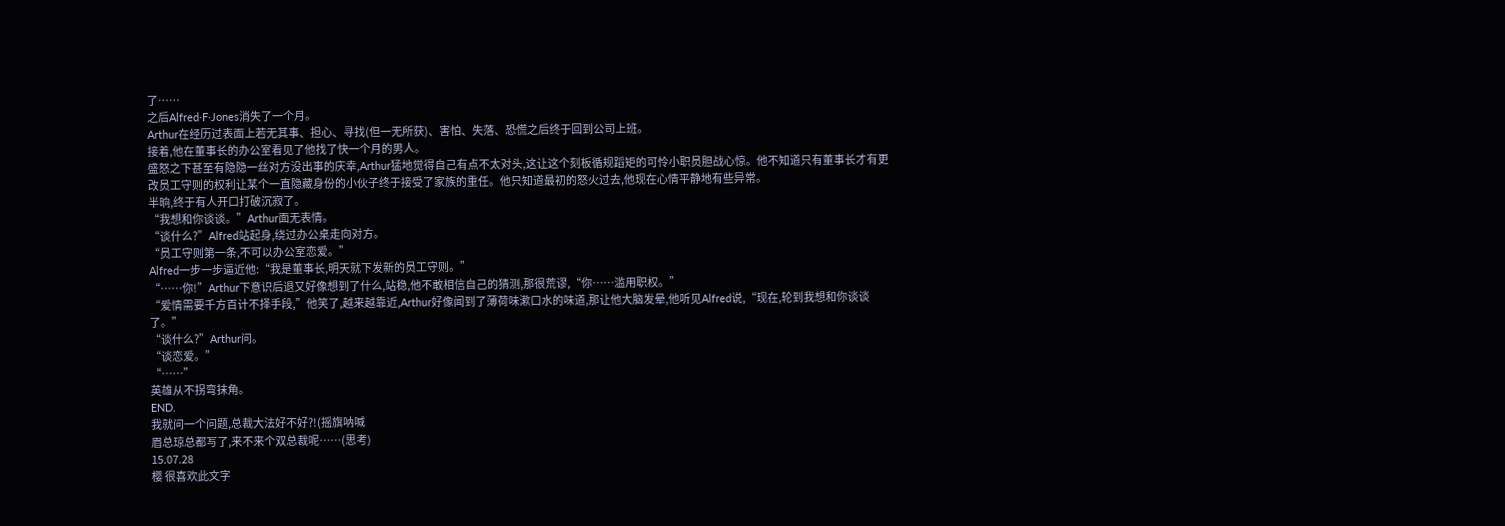了……
之后Alfred·F·Jones消失了一个月。
Arthur在经历过表面上若无其事、担心、寻找(但一无所获)、害怕、失落、恐慌之后终于回到公司上班。
接着,他在董事长的办公室看见了他找了快一个月的男人。
盛怒之下甚至有隐隐一丝对方没出事的庆幸,Arthur猛地觉得自己有点不太对头,这让这个刻板循规蹈矩的可怜小职员胆战心惊。他不知道只有董事长才有更改员工守则的权利让某个一直隐藏身份的小伙子终于接受了家族的重任。他只知道最初的怒火过去,他现在心情平静地有些异常。
半晌,终于有人开口打破沉寂了。
“我想和你谈谈。”Arthur面无表情。
“谈什么?”Alfred站起身,绕过办公桌走向对方。
“员工守则第一条,不可以办公室恋爱。”
Alfred一步一步逼近他:“我是董事长,明天就下发新的员工守则。”
“……你!”Arthur下意识后退又好像想到了什么,站稳,他不敢相信自己的猜测,那很荒谬,“你……滥用职权。”
“爱情需要千方百计不择手段,”他笑了,越来越靠近,Arthur好像闻到了薄荷味漱口水的味道,那让他大脑发晕,他听见Alfred说,“现在,轮到我想和你谈谈了。”
“谈什么?”Arthur问。
“谈恋爱。”
“……”
英雄从不拐弯抹角。
END.
我就问一个问题,总裁大法好不好?!(摇旗呐喊
眉总琼总都写了,来不来个双总裁呢……(思考)
15.07.28
樱 很喜欢此文字